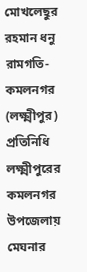মোখলেছুর রহমান ধনু
রামগতি-কমলনগর (লক্ষ্মীপুর) প্রতিনিধি
লক্ষ্মীপুরের কমলনগর উপজেলায় মেঘনার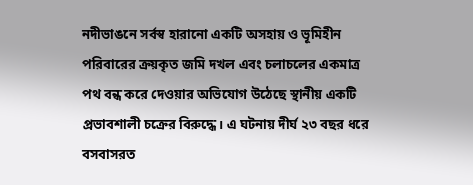নদীভাঙনে সর্বস্ব হারানো একটি অসহায় ও ভূমিহীন পরিবারের ক্রয়কৃত জমি দখল এবং চলাচলের একমাত্র পথ বন্ধ করে দেওয়ার অভিযোগ উঠেছে স্থানীয় একটি প্রভাবশালী চক্রের বিরুদ্ধে। এ ঘটনায় দীর্ঘ ২৩ বছর ধরে বসবাসরত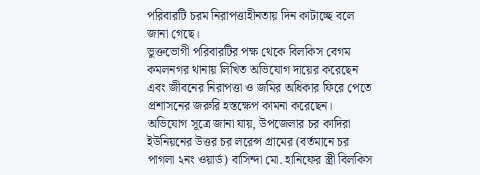পরিবারটি চরম নিরাপত্তাহীনতায় দিন কাটাচ্ছে বলে জানা গেছে।
ভুক্তভোগী পরিবারটির পক্ষ থেকে বিলকিস বেগম কমলনগর থানায় লিখিত অভিযোগ দায়ের করেছেন এবং জীবনের নিরাপত্তা ও জমির অধিকার ফিরে পেতে প্রশাসনের জরুরি হস্তক্ষেপ কামনা করেছেন।
অভিযোগ সূত্রে জানা যায়, উপজেলার চর কাদিরা ইউনিয়নের উত্তর চর লরেন্স গ্রামের (বর্তমানে চর পাগলা ২নং ওয়ার্ড) বাসিন্দা মো. হানিফের স্ত্রী বিলকিস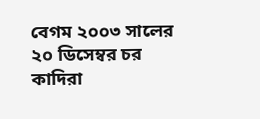বেগম ২০০৩ সালের ২০ ডিসেম্বর চর কাদিরা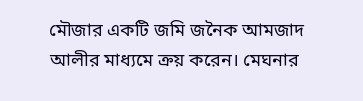মৌজার একটি জমি জনৈক আমজাদ আলীর মাধ্যমে ক্রয় করেন। মেঘনার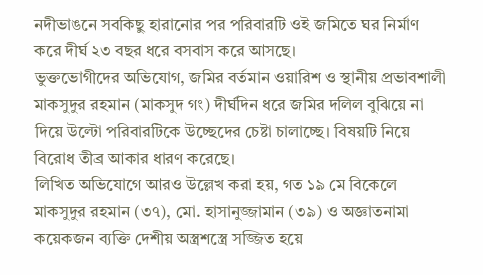নদীভাঙনে সবকিছু হারানোর পর পরিবারটি ওই জমিতে ঘর নির্মাণ করে দীর্ঘ ২৩ বছর ধরে বসবাস করে আসছে।
ভুক্তভোগীদের অভিযোগ, জমির বর্তমান ওয়ারিশ ও স্থানীয় প্রভাবশালী মাকসুদুর রহমান (মাকসুদ গং) দীর্ঘদিন ধরে জমির দলিল বুঝিয়ে না দিয়ে উল্টো পরিবারটিকে উচ্ছেদের চেষ্টা চালাচ্ছে। বিষয়টি নিয়ে বিরোধ তীব্র আকার ধারণ করেছে।
লিখিত অভিযোগে আরও উল্লেখ করা হয়, গত ১৯ মে বিকেলে মাকসুদুর রহমান (৩৭), মো. হাসানুজ্জামান (৩৯) ও অজ্ঞাতনামা কয়েকজন ব্যক্তি দেশীয় অস্ত্রশস্ত্রে সজ্জিত হয়ে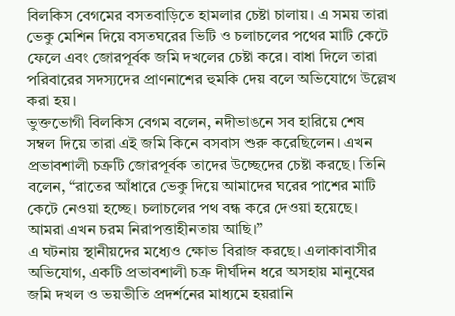বিলকিস বেগমের বসতবাড়িতে হামলার চেষ্টা চালায়। এ সময় তারা ভেকু মেশিন দিয়ে বসতঘরের ভিটি ও চলাচলের পথের মাটি কেটে ফেলে এবং জোরপূর্বক জমি দখলের চেষ্টা করে। বাধা দিলে তারা পরিবারের সদস্যদের প্রাণনাশের হুমকি দেয় বলে অভিযোগে উল্লেখ করা হয়।
ভুক্তভোগী বিলকিস বেগম বলেন, নদীভাঙনে সব হারিয়ে শেষ সম্বল দিয়ে তারা এই জমি কিনে বসবাস শুরু করেছিলেন। এখন প্রভাবশালী চক্রটি জোরপূর্বক তাদের উচ্ছেদের চেষ্টা করছে। তিনি বলেন, “রাতের আঁধারে ভেকু দিয়ে আমাদের ঘরের পাশের মাটি কেটে নেওয়া হচ্ছে। চলাচলের পথ বন্ধ করে দেওয়া হয়েছে। আমরা এখন চরম নিরাপত্তাহীনতায় আছি।”
এ ঘটনায় স্থানীয়দের মধ্যেও ক্ষোভ বিরাজ করছে। এলাকাবাসীর অভিযোগ, একটি প্রভাবশালী চক্র দীর্ঘদিন ধরে অসহায় মানুষের জমি দখল ও ভয়ভীতি প্রদর্শনের মাধ্যমে হয়রানি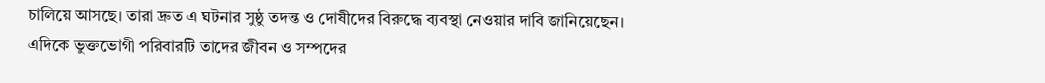চালিয়ে আসছে। তারা দ্রুত এ ঘটনার সুষ্ঠু তদন্ত ও দোষীদের বিরুদ্ধে ব্যবস্থা নেওয়ার দাবি জানিয়েছেন।
এদিকে ভুক্তভোগী পরিবারটি তাদের জীবন ও সম্পদের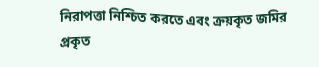নিরাপত্তা নিশ্চিত করতে এবং ক্রয়কৃত জমির প্রকৃত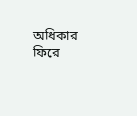অধিকার ফিরে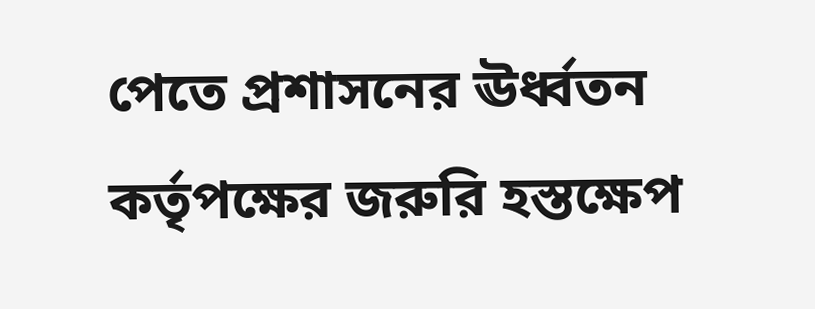পেতে প্রশাসনের ঊর্ধ্বতন কর্তৃপক্ষের জরুরি হস্তক্ষেপ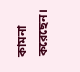কামনা করেছেন।